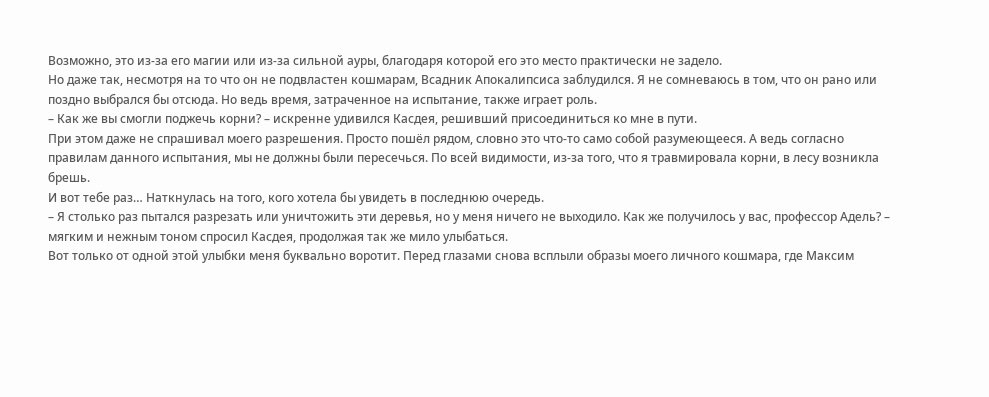Возможно, это из-за его магии или из-за сильной ауры, благодаря которой его это место практически не задело.
Но даже так, несмотря на то что он не подвластен кошмарам, Всадник Апокалипсиса заблудился. Я не сомневаюсь в том, что он рано или поздно выбрался бы отсюда. Но ведь время, затраченное на испытание, также играет роль.
– Как же вы смогли поджечь корни? – искренне удивился Касдея, решивший присоединиться ко мне в пути.
При этом даже не спрашивал моего разрешения. Просто пошёл рядом, словно это что-то само собой разумеющееся. А ведь согласно правилам данного испытания, мы не должны были пересечься. По всей видимости, из-за того, что я травмировала корни, в лесу возникла брешь.
И вот тебе раз… Наткнулась на того, кого хотела бы увидеть в последнюю очередь.
– Я столько раз пытался разрезать или уничтожить эти деревья, но у меня ничего не выходило. Как же получилось у вас, профессор Адель? – мягким и нежным тоном спросил Касдея, продолжая так же мило улыбаться.
Вот только от одной этой улыбки меня буквально воротит. Перед глазами снова всплыли образы моего личного кошмара, где Максим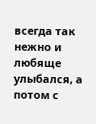всегда так нежно и любяще улыбался, а потом с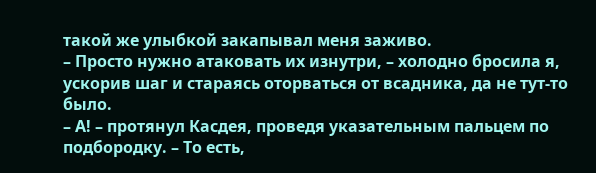такой же улыбкой закапывал меня заживо.
– Просто нужно атаковать их изнутри, – холодно бросила я, ускорив шаг и стараясь оторваться от всадника, да не тут-то было.
– А! – протянул Касдея, проведя указательным пальцем по подбородку. – То есть,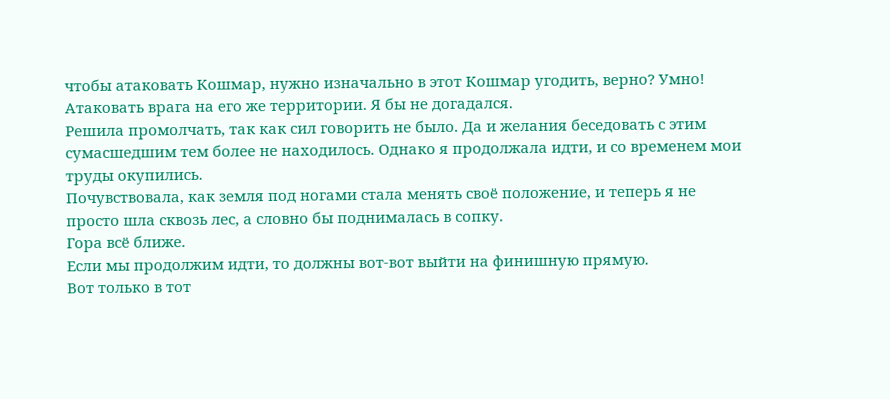чтобы атаковать Кошмар, нужно изначально в этот Кошмар угодить, верно? Умно! Атаковать врага на его же территории. Я бы не догадался.
Решила промолчать, так как сил говорить не было. Да и желания беседовать с этим сумасшедшим тем более не находилось. Однако я продолжала идти, и со временем мои труды окупились.
Почувствовала, как земля под ногами стала менять своё положение, и теперь я не просто шла сквозь лес, а словно бы поднималась в сопку.
Гора всё ближе.
Если мы продолжим идти, то должны вот-вот выйти на финишную прямую.
Вот только в тот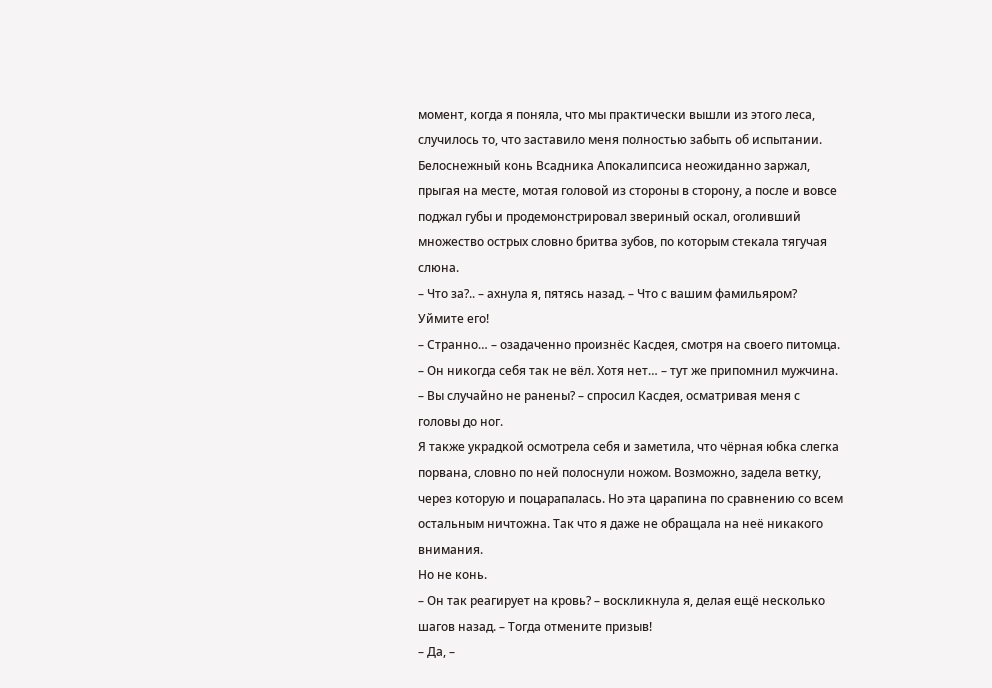момент, когда я поняла, что мы практически вышли из этого леса, случилось то, что заставило меня полностью забыть об испытании. Белоснежный конь Всадника Апокалипсиса неожиданно заржал, прыгая на месте, мотая головой из стороны в сторону, а после и вовсе поджал губы и продемонстрировал звериный оскал, оголивший множество острых словно бритва зубов, по которым стекала тягучая слюна.
– Что за?.. – ахнула я, пятясь назад. – Что с вашим фамильяром? Уймите его!
– Странно… – озадаченно произнёс Касдея, смотря на своего питомца. – Он никогда себя так не вёл. Хотя нет… – тут же припомнил мужчина. – Вы случайно не ранены? – спросил Касдея, осматривая меня с головы до ног.
Я также украдкой осмотрела себя и заметила, что чёрная юбка слегка порвана, словно по ней полоснули ножом. Возможно, задела ветку, через которую и поцарапалась. Но эта царапина по сравнению со всем остальным ничтожна. Так что я даже не обращала на неё никакого внимания.
Но не конь.
– Он так реагирует на кровь? – воскликнула я, делая ещё несколько шагов назад. – Тогда отмените призыв!
– Да, –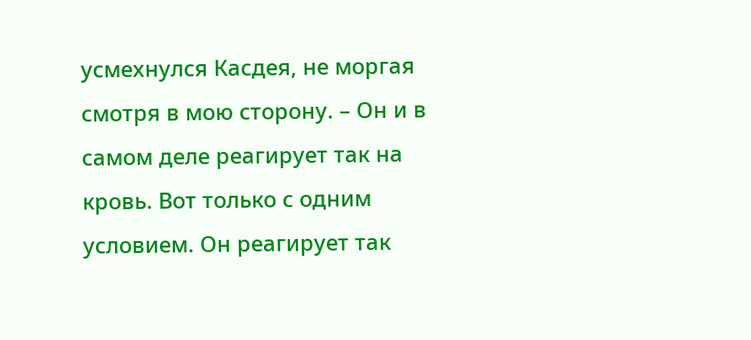усмехнулся Касдея, не моргая смотря в мою сторону. – Он и в самом деле реагирует так на кровь. Вот только с одним условием. Он реагирует так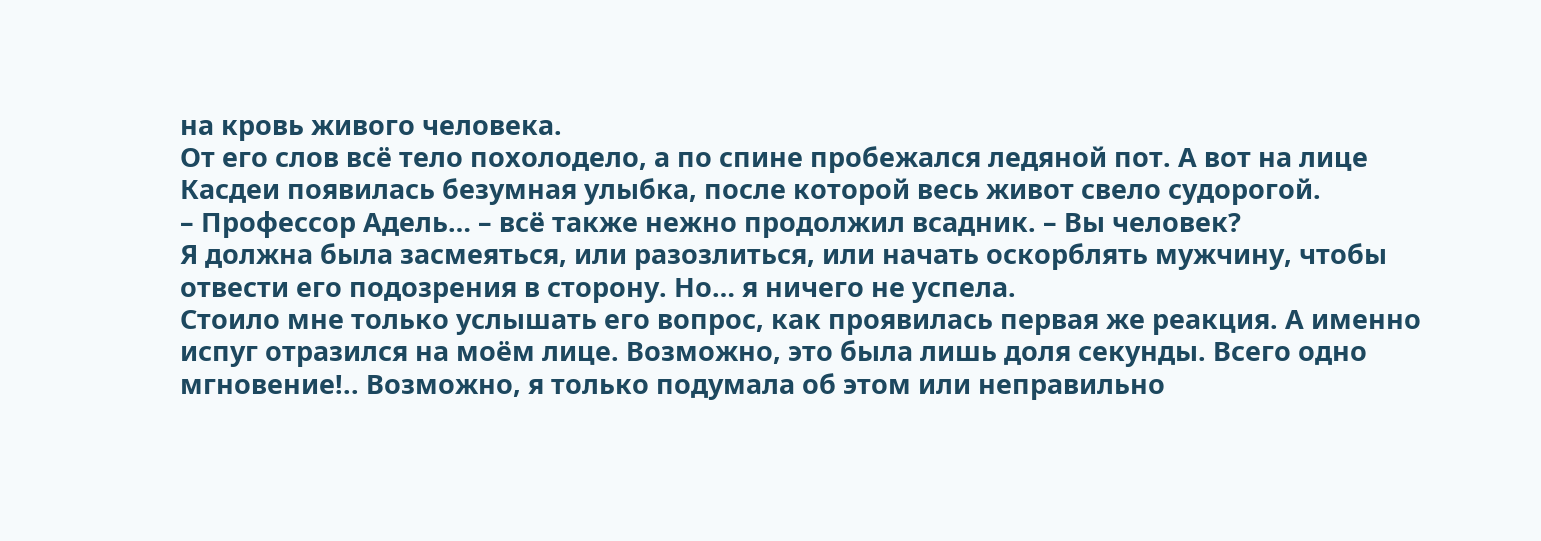на кровь живого человека.
От его слов всё тело похолодело, а по спине пробежался ледяной пот. А вот на лице Касдеи появилась безумная улыбка, после которой весь живот свело судорогой.
– Профессор Адель… – всё также нежно продолжил всадник. – Вы человек?
Я должна была засмеяться, или разозлиться, или начать оскорблять мужчину, чтобы отвести его подозрения в сторону. Но… я ничего не успела.
Стоило мне только услышать его вопрос, как проявилась первая же реакция. А именно испуг отразился на моём лице. Возможно, это была лишь доля секунды. Всего одно мгновение!.. Возможно, я только подумала об этом или неправильно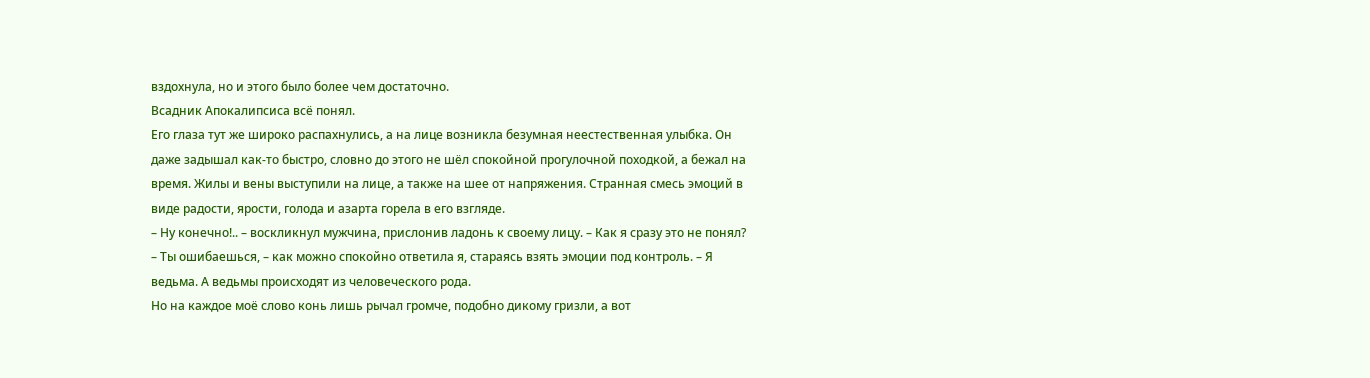вздохнула, но и этого было более чем достаточно.
Всадник Апокалипсиса всё понял.
Его глаза тут же широко распахнулись, а на лице возникла безумная неестественная улыбка. Он даже задышал как-то быстро, словно до этого не шёл спокойной прогулочной походкой, а бежал на время. Жилы и вены выступили на лице, а также на шее от напряжения. Странная смесь эмоций в виде радости, ярости, голода и азарта горела в его взгляде.
– Ну конечно!.. – воскликнул мужчина, прислонив ладонь к своему лицу. – Как я сразу это не понял?
– Ты ошибаешься, – как можно спокойно ответила я, стараясь взять эмоции под контроль. – Я ведьма. А ведьмы происходят из человеческого рода.
Но на каждое моё слово конь лишь рычал громче, подобно дикому гризли, а вот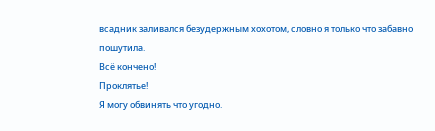всадник заливался безудержным хохотом, словно я только что забавно пошутила.
Всё кончено!
Проклятье!
Я могу обвинять что угодно.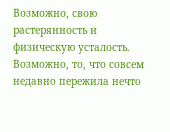Возможно, свою растерянность и физическую усталость. Возможно, то, что совсем недавно пережила нечто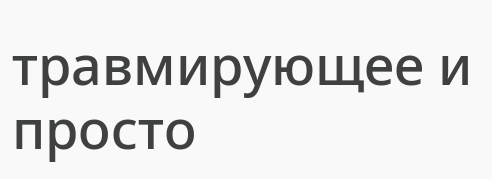травмирующее и просто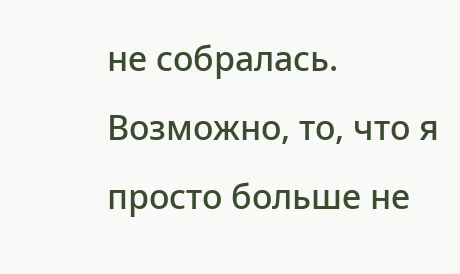не собралась. Возможно, то, что я просто больше не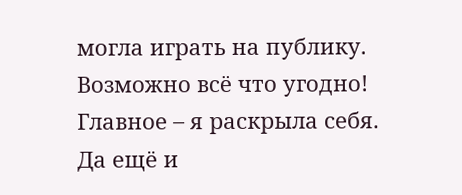могла играть на публику.
Возможно всё что угодно!
Главное – я раскрыла себя. Да ещё и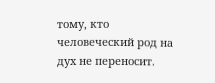тому, кто человеческий род на дух не переносит.